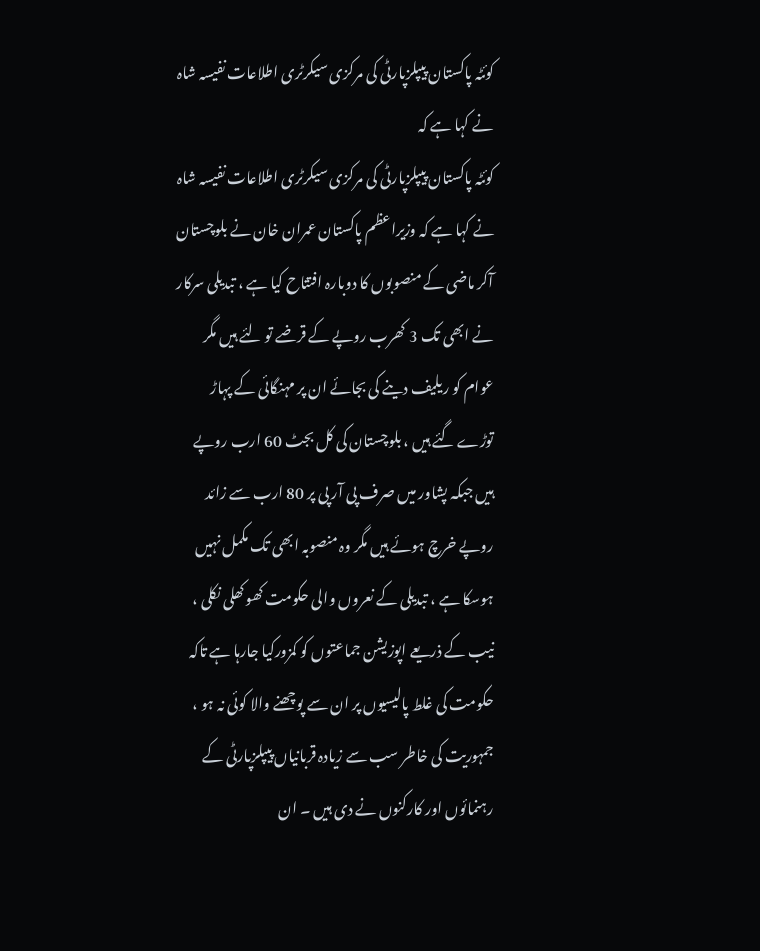کوئٹہ پاکستان پیپلزپارٹی کی مرکزی سیکرٹری اطلاعات نفیسہ شاہ نے کہا ہے کہ
کوئٹہ پاکستان پیپلزپارٹی کی مرکزی سیکرٹری اطلاعات نفیسہ شاہ نے کہا ہے کہ وزیراعظم پاکستان عمران خان نے بلوچستان آکر ماضی کے منصوبوں کا دوبارہ افتتاح کیا ہے ، تبدیلی سرکار نے ابھی تک 3 کھرب روپے کے قرضے تو لئے ہیں مگر عوام کو ریلیف دینے کی بجائے ان پر مہنگائی کے پہاڑ توڑے گئے ہیں ، بلوچستان کی کل بجٹ 60 ارب روپے ہیں جبکہ پشاور میں صرف پی آر پی پر 80 ارب سے زائد روپے خرچ ہوئے ہیں مگر وہ منصوبہ ابھی تک مکمل نہیں ہوسکا ہے ، تبدیلی کے نعروں والی حکومت کھوکھلی نکلی ، نیب کے ذریعے اپوزیشن جماعتوں کو کمزورکیا جارہا ہے تاکہ حکومت کی غلط پالیسیوں پر ان سے پوچھنے والا کوئی نہ ہو ، جمہوریت کی خاطر سب سے زیادہ قربانیاں پیپلزپارٹی کے رہنمائوں اور کارکنوں نے دی ہیں ۔ ان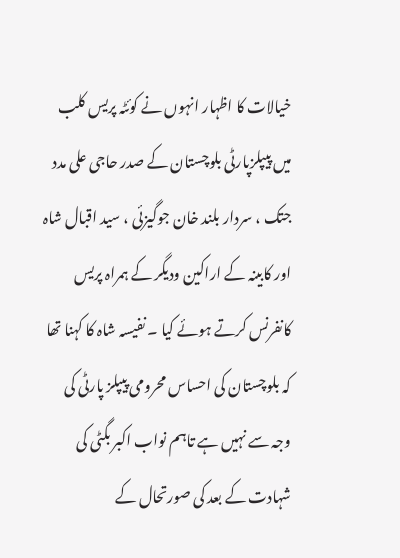خیالات کا اظہار انہوں نے کوئٹہ پریس کلب میں پیپلزپارٹی بلوچستان کے صدر حاجی علی مدد جتک ، سردار بلند خان جوگیزئی ، سید اقبال شاہ اور کابینہ کے اراکین ودیگر کے ہمراہ پریس کانفرنس کرتے ہوئے کیا ۔ نفیسہ شاہ کا کہنا تھا کہ بلوچستان کی احساس محرومی پیپلز پارٹی کی وجہ سے نہیں ہے تاہم نواب اکبر بگٹی کی شہادت کے بعد کی صورتحال کے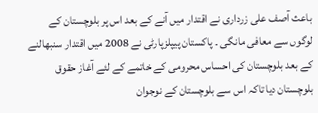باعث آصف علی زرداری نے اقتدار میں آنے کے بعد اس پر بلوچستان کے لوگوں سے معافی مانگی ۔ پاکستان پیپلزپارٹی نے 2008 میں اقتدار سنبھالنے کے بعد بلوچستان کی احساس محرومی کے خاتمے کے لئے آغاز حقوق بلوچستان دیا تاکہ اس سے بلوچستان کے نوجوان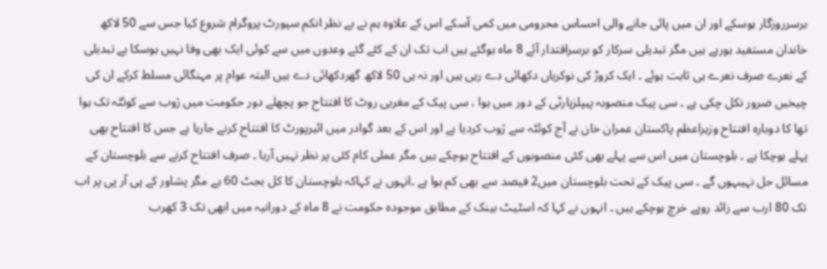برسرروزگار ہوسکے اور ان میں پائی جانے والی احساس محرومی میں کمی آسکے اس کے علاوہ ہم نے بے نظر انکم سپورٹ پروگرام شروع کیا جس سے 50 لاکھ خاندان مستفید ہورہے ہیں مگر تبدیلی سرکار کو برسراقتدار آئے 8 ماہ ہوگئے ہیں اب تک ان کے کئے گئے وعدوں میں سے کوئی ایک بھی وفا نہیں ہوسکا ہے تبدیلی کے نعرے صرف نعرے ہی ثابت ہوئے ۔ ایک کروڑ کی نوکریاں دکھائی دے رہی ہیں اور نہ ہی 50 لاکھ گھردکھائی دے ہیں البتہ عوام پر مہنگائی مسلط کرکے ان کی چیخیں ضرور نکل چکی ہے ۔ سی پیک منصوبہ پیپلزپارٹی کے دور میں ہوا ، سی پیک کے مغربی روٹ کا افتتاح جو پچھلے دور حکومت میں ژوب سے کوئٹہ تک ہوا تھا کا دوبارہ افتتاح وزیراعظم پاکستان عمران خان نے آج کوئٹہ سے ژوب کردیا ہے اور اس کے بعد گوادر میں ائیرپورٹ کا افتتاح کرنے جارہا ہے جس کا افتتاح بھی پہلے ہوچکا ہے ۔ بلوچستان میں اس سے پہلے بھی کئی منصوبوں کے افتتاح ہوچکے ہیں مگر عملی کام کئی پر نظر نہیں آرہا ۔ صرف افتتاح کرنے سے بلوچستان کے مسائل حل نہیںہوں گے ۔ سی پیک کے تحت بلوچستان میں2 فیصد سے بھی کم ہوا ہے ۔انہوں نے کہاکہ بلوچستان کا کل بجٹ 60 ہے مگر پشاور کے پی آر پی پر اب تک 80 ارب سے زائد روپے خرچ ہوچکے ہیں ۔ انہوں نے کہا کہ اسٹیٹ بینک کے مطابق موجودہ حکومت نے 8 ماہ کے دورانیہ میں ابھی تک 3 کھرب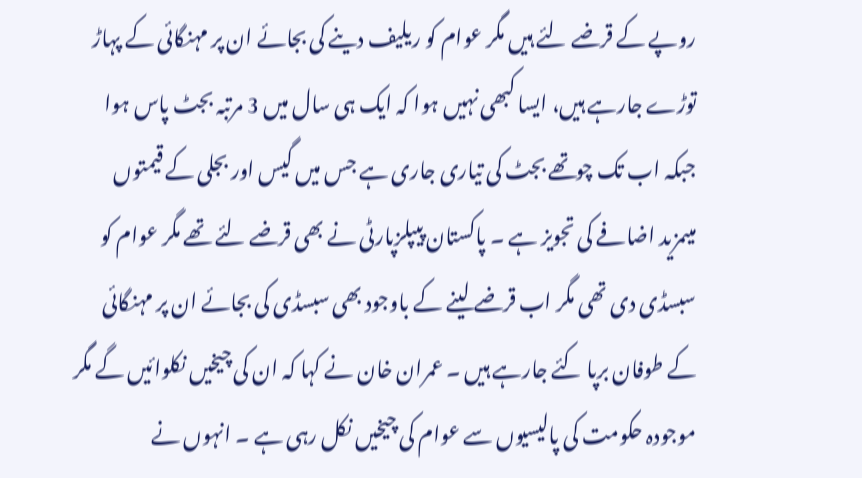روپے کے قرضے لئے ہیں مگر عوام کو ریلیف دینے کی بجائے ان پر مہنگائی کے پہاڑ توڑے جارہے ہیں، ایسا کبھی نہیں ہوا کہ ایک ہی سال میں 3 مرتبہ بجٹ پاس ہوا جبکہ اب تک چوتھے بجٹ کی تیاری جاری ہے جس میں گیس اور بجلی کے قیمتوں میںمزید اضافے کی تجویز ہے ۔ پاکستان پیپلزپارٹی نے بھی قرضے لئے تھے مگر عوام کو سبسڈی دی تھی مگر اب قرضے لینے کے باوجود بھی سبسڈی کی بجائے ان پر مہنگائی کے طوفان برپا کئے جارہے ہیں ۔ عمران خان نے کہا کہ ان کی چیخیں نکلوائیں گے مگر موجودہ حکومت کی پالیسیوں سے عوام کی چیخیں نکل رہی ہے ۔ انہوں نے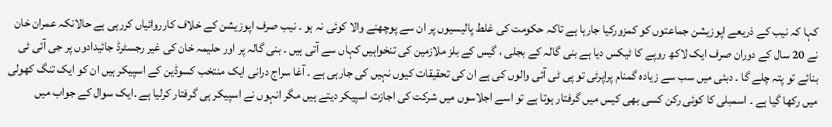کہا کہ نیب کے ذریعے اپوزیشن جماعتوں کو کمزورکیا جارہا ہے تاکہ حکومت کی غلط پالیسیوں پر ان سے پوچھنے والا کوئی نہ ہو ۔ نیب صرف اپوزیشن کے خلاف کارروائیاں کررہی ہے حالانکہ عمران خان نے 20 سال کے دوران صرف ایک لاکھ روپے کا ٹیکس دیا ہے بنی گالہ کے بجلی ، گیس کے بلز ملازمین کی تنخواہیں کہاں سے آتی ہیں ۔ بنی گالہ پر اور حلیمہ خان کی غیر رجسٹرڈ جائیدادوں پر جی آئی ٹی بنائے تو پتہ چلے گا ۔ دبئی میں سب سے زیادہ گمنام پراپرٹی تو پی ٹی آئی والوں کی ہے ان کی تحقیقات کیوں نہیں کی جارہی ہے ۔ آغا سراج درانی ایک منتخب کسوڈین کے اسپیکر ہیں ان کو ایک تنگ کھولی میں رکھا گیا ہے ۔ اسمبلی کا کوئی رکن کسی بھی کیس میں گرفتار ہوتا ہے تو اسے اجلاسوں میں شرکت کی اجازت اسپیکر دیتے ہیں مگر انہوں نے اسپیکر ہی گرفتار کرلیا ہے ۔ایک سوال کے جواب میں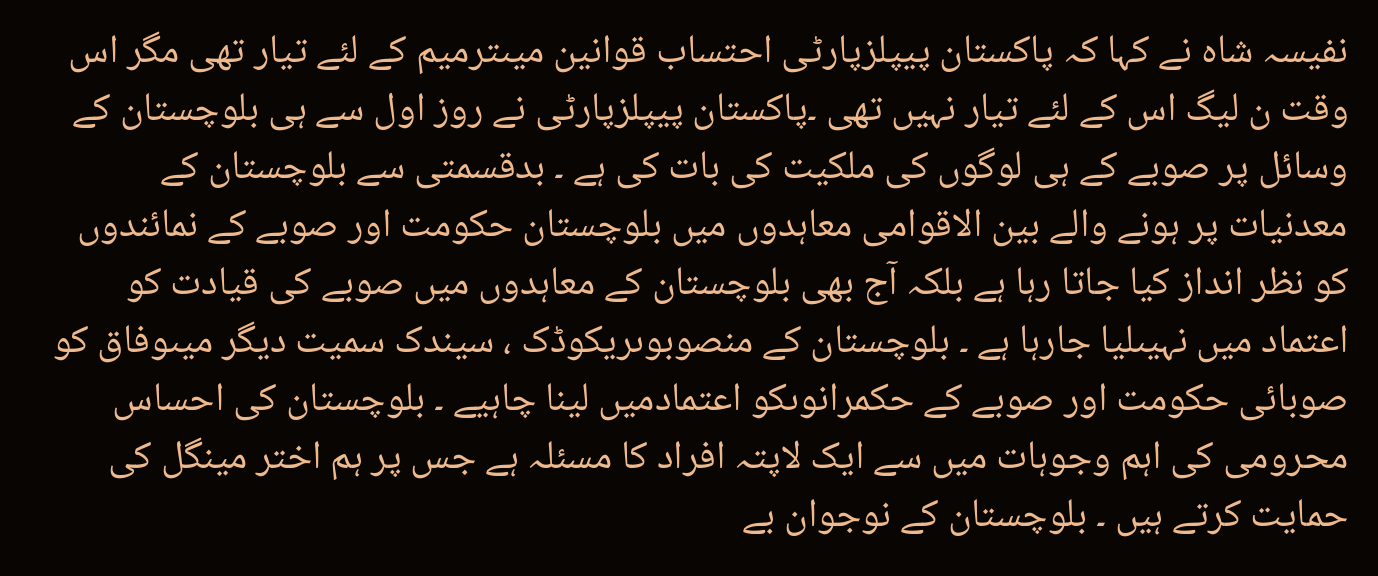نفیسہ شاہ نے کہا کہ پاکستان پیپلزپارٹی احتساب قوانین میںترمیم کے لئے تیار تھی مگر اس وقت ن لیگ اس کے لئے تیار نہیں تھی ۔پاکستان پیپلزپارٹی نے روز اول سے ہی بلوچستان کے وسائل پر صوبے کے ہی لوگوں کی ملکیت کی بات کی ہے ۔ بدقسمتی سے بلوچستان کے معدنیات پر ہونے والے بین الاقوامی معاہدوں میں بلوچستان حکومت اور صوبے کے نمائندوں کو نظر انداز کیا جاتا رہا ہے بلکہ آج بھی بلوچستان کے معاہدوں میں صوبے کی قیادت کو اعتماد میں نہیںلیا جارہا ہے ۔ بلوچستان کے منصوبوںریکوڈک ، سیندک سمیت دیگر میںوفاق کو صوبائی حکومت اور صوبے کے حکمرانوںکو اعتمادمیں لینا چاہیے ۔ بلوچستان کی احساس محرومی کی اہم وجوہات میں سے ایک لاپتہ افراد کا مسئلہ ہے جس پر ہم اختر مینگل کی حمایت کرتے ہیں ۔ بلوچستان کے نوجوان بے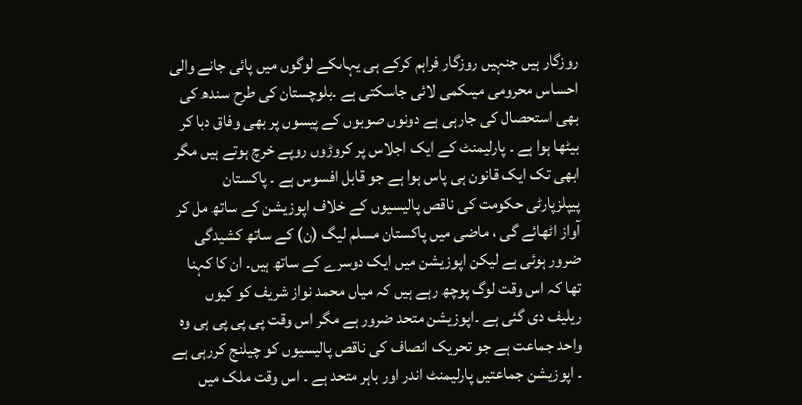روزگار ہیں جنہیں روزگار فراہم کرکے ہی یہاںکے لوگوں میں پائی جانے والی احساس محرومی میںکمی لائی جاسکتی ہے ۔بلوچستان کی طرح سندھ کی بھی استحصال کی جارہی ہے دونوں صوبوں کے پیسوں پر بھی وفاق دبا کر بیٹھا ہوا ہے ۔ پارلیمنٹ کے ایک اجلاس پر کروڑوں روپے خرچ ہوتے ہیں مگر ابھی تک ایک قانون ہی پاس ہوا ہے جو قابل افسوس ہے ۔ پاکستان پیپلزپارٹی حکومت کی ناقص پالیسیوں کے خلاف اپوزیشن کے ساتھ مل کر آواز اٹھائے گی ، ماضی میں پاکستان مسلم لیگ (ن) کے ساتھ کشیدگی ضرور ہوئی ہے لیکن اپوزیشن میں ایک دوسرے کے ساتھ ہیں۔ ان کا کہنا تھا کہ اس وقت لوگ پوچھ رہے ہیں کہ میاں محمد نواز شریف کو کیوں ریلیف دی گئی ہے ۔اپوزیشن متحد ضرور ہے مگر اس وقت پی پی پی ہی وہ واحد جماعت ہے جو تحریک انصاف کی ناقص پالیسیوں کو چیلنج کررہی ہے ۔ اپوزیشن جماعتیں پارلیمنٹ اندر اور باہر متحد ہے ۔ اس وقت ملک میں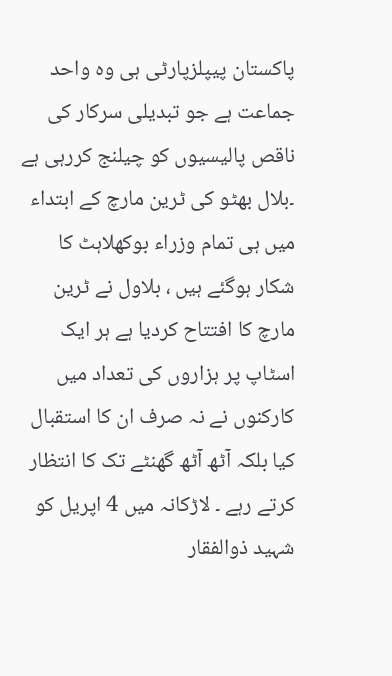پاکستان پیپلزپارٹی ہی وہ واحد جماعت ہے جو تبدیلی سرکار کی ناقص پالیسیوں کو چیلنج کررہی ہے ۔بلال بھٹو کی ٹرین مارچ کے ابتداء میں ہی تمام وزراء بوکھلاہٹ کا شکار ہوگئے ہیں ، بلاول نے ٹرین مارچ کا افتتاح کردیا ہے ہر ایک اسٹاپ پر ہزاروں کی تعداد میں کارکنوں نے نہ صرف ان کا استقبال کیا بلکہ آٹھ آٹھ گھنٹے تک کا انتظار کرتے رہے ۔ لاڑکانہ میں 4 اپریل کو شہید ذوالفقار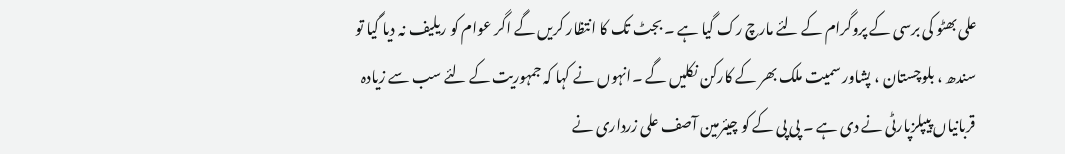علی بھٹو کی برسی کے پروگرام کے لئے مارچ رک گیا ہے ۔ بجٹ تک کا انتظار کریں گے اگر عوام کو ریلیف نہ دیا گیا تو سندھ ، بلوچستان ، پشاور سمیت ملک بھر کے کارکن نکلیں گے ۔انہوں نے کہا کہ جمہوریت کے لئے سب سے زیادہ قربانیاں پیپلزپارٹی نے دی ہے ۔ پی پی کے کو چیئرمین آصف علی زرداری نے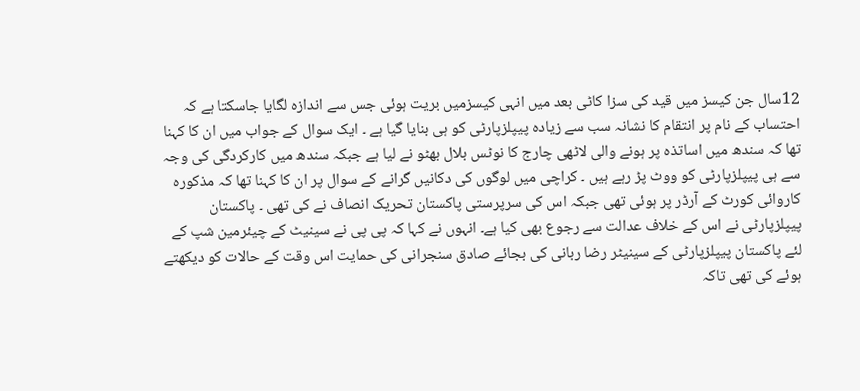12سال جن کیسز میں قید کی سزا کاٹی بعد میں انہی کیسزمیں بریت ہوئی جس سے اندازہ لگایا جاسکتا ہے کہ احتساب کے نام پر انتقام کا نشانہ سب سے زیادہ پیپلزپارٹی کو ہی بنایا گیا ہے ۔ ایک سوال کے جواب میں ان کا کہنا تھا کہ سندھ میں اساتذہ پر ہونے والی لاٹھی چارج کا نوٹس بلال بھٹو نے لیا ہے جبکہ سندھ میں کارکردگی کی وجہ سے ہی پیپلزپارٹی کو ووٹ پڑ رہے ہیں ۔ کراچی میں لوگوں کی دکانیں گرانے کے سوال پر ان کا کہنا تھا کہ مذکورہ کاروائی کورٹ کے آرڈر پر ہوئی تھی جبکہ اس کی سرپرستی پاکستان تحریک انصاف نے کی تھی ۔ پاکستان پیپلزپارٹی نے اس کے خلاف عدالت سے رجوع بھی کیا ہے۔ انہوں نے کہا کہ پی پی نے سینیٹ کے چیئرمین شپ کے لئے پاکستان پیپلزپارٹی کے سینیٹر رضا ربانی کی بجائے صادق سنجرانی کی حمایت اس وقت کے حالات کو دیکھتے ہوئے کی تھی تاکہ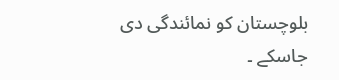بلوچستان کو نمائندگی دی جاسکے ۔